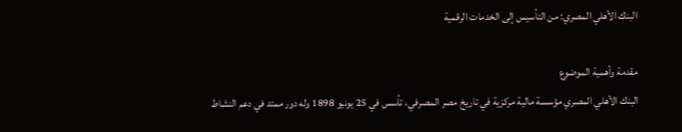البنك الأهلي المصري: من التأسيس إلى الخدمات الرقمية

مقدمة وأهمية الموضوع
البنك الأهلي المصري مؤسسة مالية مركزية في تاريخ مصر المصرفي، تأسس في 25 يونيو 1898 وله دور ممتد في دعم النشاط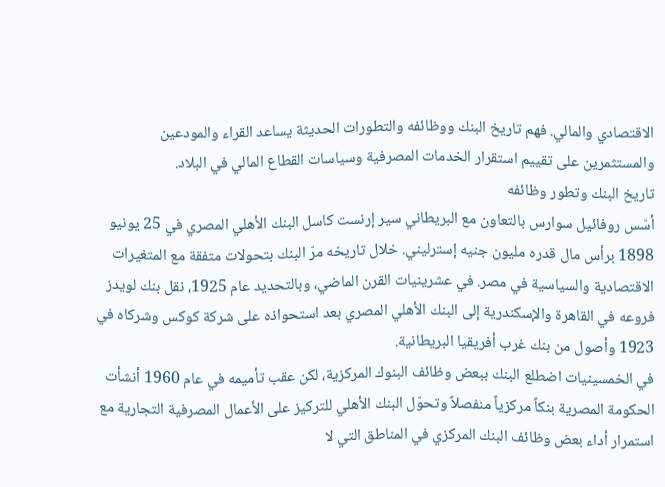الاقتصادي والمالي. فهم تاريخ البنك ووظائفه والتطورات الحديثة يساعد القراء والمودعين والمستثمرين على تقييم استقرار الخدمات المصرفية وسياسات القطاع المالي في البلاد.
تاريخ البنك وتطور وظائفه
أسّس روفائيل سوارس بالتعاون مع البريطاني سير إرنست كاسل البنك الأهلي المصري في 25 يونيو 1898 برأس مال قدره مليون جنيه إسترليني. خلال تاريخه مرّ البنك بتحولات متفقة مع المتغيرات الاقتصادية والسياسية في مصر. في عشرينيات القرن الماضي، وبالتحديد عام 1925، نقل بنك لويدز فروعه في القاهرة والإسكندرية إلى البنك الأهلي المصري بعد استحواذه على شركة كوكس وشركاه في 1923 وأصول من بنك غرب أفريقيا البريطانية.
في الخمسينيات اضطلع البنك ببعض وظائف البنوك المركزية، لكن عقب تأميمه في عام 1960 أنشأت الحكومة المصرية بنكاً مركزياً منفصلاً وتحوّل البنك الأهلي للتركيز على الأعمال المصرفية التجارية مع استمرار أداء بعض وظائف البنك المركزي في المناطق التي لا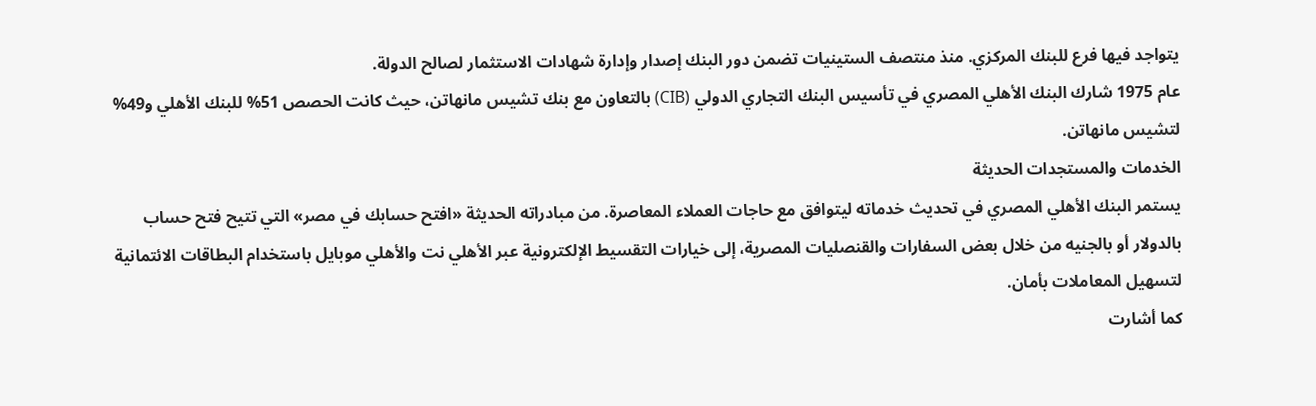يتواجد فيها فرع للبنك المركزي. منذ منتصف الستينيات تضمن دور البنك إصدار وإدارة شهادات الاستثمار لصالح الدولة.
عام 1975 شارك البنك الأهلي المصري في تأسيس البنك التجاري الدولي (CIB) بالتعاون مع بنك تشيس مانهاتن، حيث كانت الحصص 51% للبنك الأهلي و49% لتشيس مانهاتن.
الخدمات والمستجدات الحديثة
يستمر البنك الأهلي المصري في تحديث خدماته ليتوافق مع حاجات العملاء المعاصرة. من مبادراته الحديثة «افتح حسابك في مصر» التي تتيح فتح حساب بالدولار أو بالجنيه من خلال بعض السفارات والقنصليات المصرية، إلى خيارات التقسيط الإلكترونية عبر الأهلي نت والأهلي موبايل باستخدام البطاقات الائتمانية لتسهيل المعاملات بأمان.
كما أشارت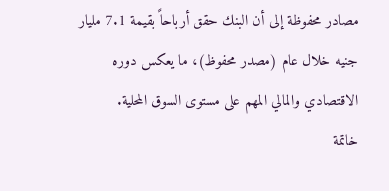مصادر محفوظة إلى أن البنك حقق أرباحاً بقيمة 7.1 مليار جنيه خلال عام (مصدر محفوظ)، ما يعكس دوره الاقتصادي والمالي المهم على مستوى السوق المحلية.
خاتمة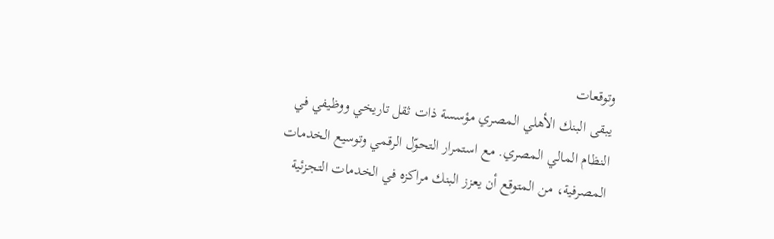وتوقعات
يبقى البنك الأهلي المصري مؤسسة ذات ثقل تاريخي ووظيفي في النظام المالي المصري. مع استمرار التحوّل الرقمي وتوسيع الخدمات المصرفية، من المتوقع أن يعزز البنك مراكزه في الخدمات التجزئية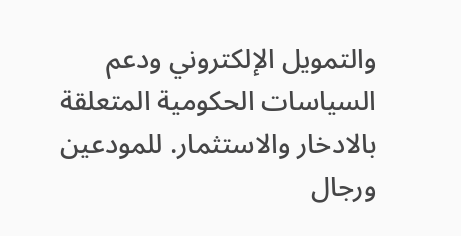والتمويل الإلكتروني ودعم السياسات الحكومية المتعلقة بالادخار والاستثمار. للمودعين ورجال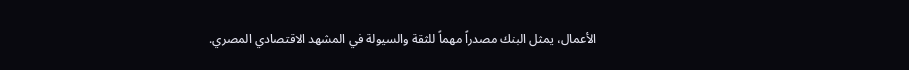الأعمال، يمثل البنك مصدراً مهماً للثقة والسيولة في المشهد الاقتصادي المصري.